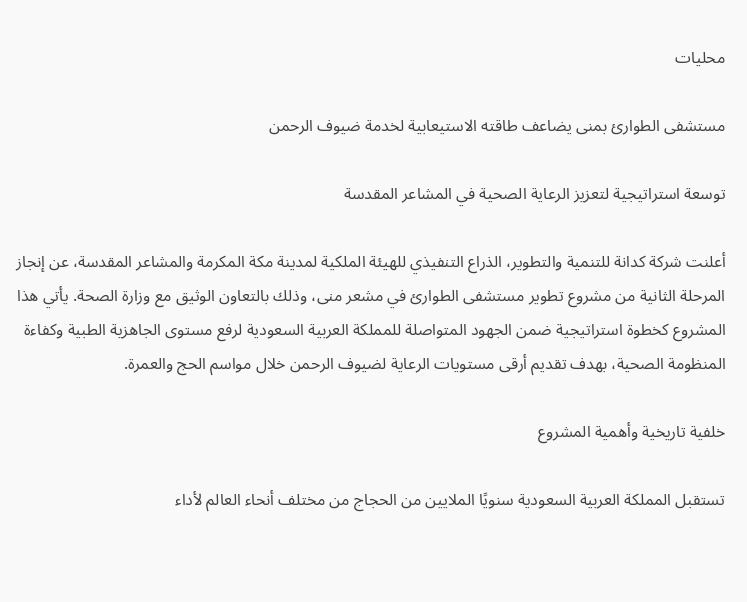محليات

مستشفى الطوارئ بمنى يضاعف طاقته الاستيعابية لخدمة ضيوف الرحمن

توسعة استراتيجية لتعزيز الرعاية الصحية في المشاعر المقدسة

أعلنت شركة كدانة للتنمية والتطوير، الذراع التنفيذي للهيئة الملكية لمدينة مكة المكرمة والمشاعر المقدسة، عن إنجاز المرحلة الثانية من مشروع تطوير مستشفى الطوارئ في مشعر منى، وذلك بالتعاون الوثيق مع وزارة الصحة. يأتي هذا المشروع كخطوة استراتيجية ضمن الجهود المتواصلة للمملكة العربية السعودية لرفع مستوى الجاهزية الطبية وكفاءة المنظومة الصحية، بهدف تقديم أرقى مستويات الرعاية لضيوف الرحمن خلال مواسم الحج والعمرة.

خلفية تاريخية وأهمية المشروع

تستقبل المملكة العربية السعودية سنويًا الملايين من الحجاج من مختلف أنحاء العالم لأداء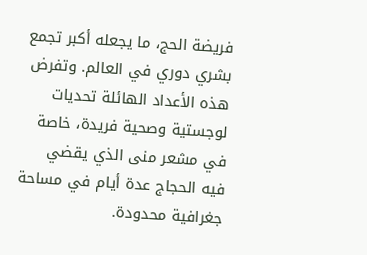فريضة الحج، ما يجعله أكبر تجمع بشري دوري في العالم. وتفرض هذه الأعداد الهائلة تحديات لوجستية وصحية فريدة، خاصة في مشعر منى الذي يقضي فيه الحجاج عدة أيام في مساحة جغرافية محدودة.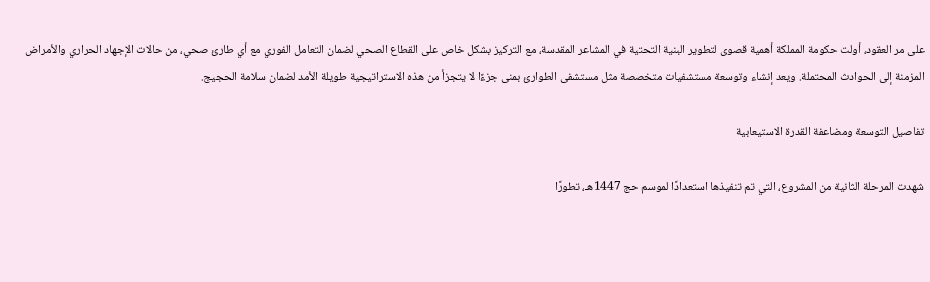على مر العقود، أولت حكومة المملكة أهمية قصوى لتطوير البنية التحتية في المشاعر المقدسة، مع التركيز بشكل خاص على القطاع الصحي لضمان التعامل الفوري مع أي طارئ صحي، من حالات الإجهاد الحراري والأمراض المزمنة إلى الحوادث المحتملة. ويعد إنشاء وتوسعة مستشفيات متخصصة مثل مستشفى الطوارئ بمنى جزءًا لا يتجزأ من هذه الاستراتيجية طويلة الأمد لضمان سلامة الحجيج.

تفاصيل التوسعة ومضاعفة القدرة الاستيعابية

شهدت المرحلة الثانية من المشروع، التي تم تنفيذها استعدادًا لموسم حج 1447هـ، تطورًا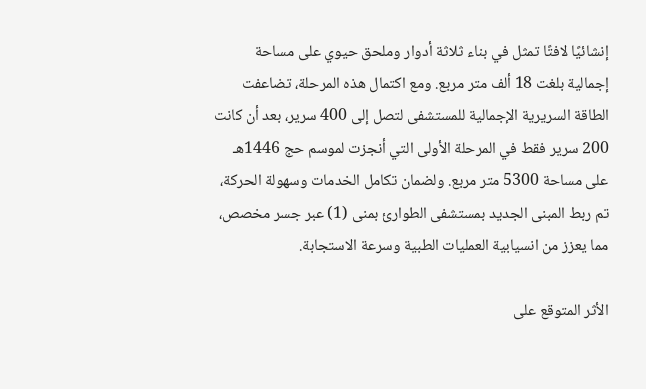إنشائيًا لافتًا تمثل في بناء ثلاثة أدوار وملحق حيوي على مساحة إجمالية بلغت 18 ألف متر مربع. ومع اكتمال هذه المرحلة، تضاعفت الطاقة السريرية الإجمالية للمستشفى لتصل إلى 400 سرير، بعد أن كانت 200 سرير فقط في المرحلة الأولى التي أنجزت لموسم حج 1446هـ على مساحة 5300 متر مربع. ولضمان تكامل الخدمات وسهولة الحركة، تم ربط المبنى الجديد بمستشفى الطوارئ بمنى (1) عبر جسر مخصص، مما يعزز من انسيابية العمليات الطبية وسرعة الاستجابة.

الأثر المتوقع على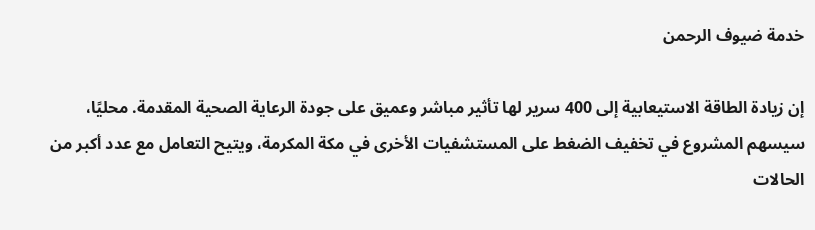خدمة ضيوف الرحمن

إن زيادة الطاقة الاستيعابية إلى 400 سرير لها تأثير مباشر وعميق على جودة الرعاية الصحية المقدمة. محليًا، سيسهم المشروع في تخفيف الضغط على المستشفيات الأخرى في مكة المكرمة، ويتيح التعامل مع عدد أكبر من الحالات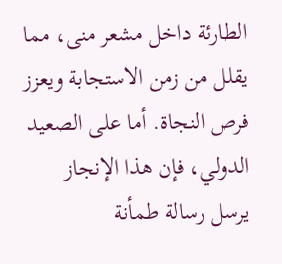الطارئة داخل مشعر منى، مما يقلل من زمن الاستجابة ويعزز فرص النجاة. أما على الصعيد الدولي، فإن هذا الإنجاز يرسل رسالة طمأنة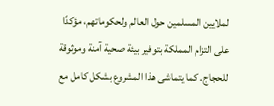لملايين المسلمين حول العالم ولحكوماتهم، مؤكدًا على التزام المملكة بتوفير بيئة صحية آمنة وموثوقة للحجاج. كما يتماشى هذا المشروع بشكل كامل مع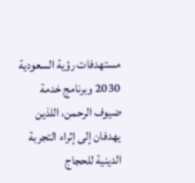مستهدفات رؤية السعودية 2030 وبرنامج خدمة ضيوف الرحمن، اللذين يهدفان إلى إثراء التجربة الدينية للحجاج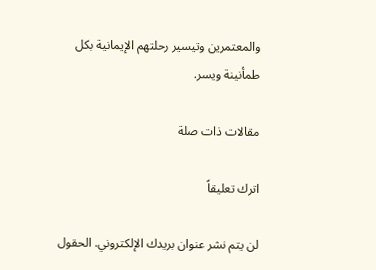والمعتمرين وتيسير رحلتهم الإيمانية بكل طمأنينة ويسر.

مقالات ذات صلة

اترك تعليقاً

لن يتم نشر عنوان بريدك الإلكتروني. الحقول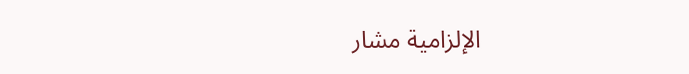الإلزامية مشار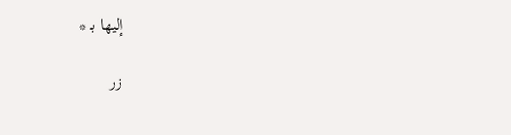إليها بـ *

زر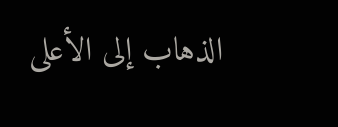الذهاب إلى الأعلى